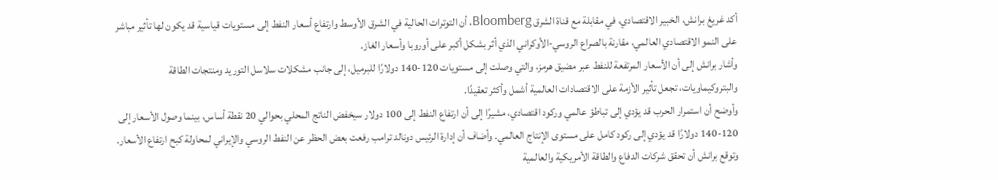أكد غريغ برانش، الخبير الاقتصادي، في مقابلة مع قناة الشرق Bloomberg، أن التوترات الحالية في الشرق الأوسط وارتفاع أسعار النفط إلى مستويات قياسية قد يكون لها تأثير مباشر على النمو الاقتصادي العالمي، مقارنة بالصراع الروسي-الأوكراني الذي أثر بشكل أكبر على أوروبا وأسعار الغاز.
وأشار برانش إلى أن الأسعار المرتفعة للنفط عبر مضيق هرمز، والتي وصلت إلى مستويات 120-140 دولارًا للبرميل، إلى جانب مشكلات سلاسل التوريد ومنتجات الطاقة والبتروكيماويات، تجعل تأثير الأزمة على الاقتصادات العالمية أشمل وأكثر تعقيدًا.
وأوضح أن استمرار الحرب قد يؤدي إلى تباطؤ عالمي وركود اقتصادي، مشيرًا إلى أن ارتفاع النفط إلى 100 دولار سيخفض الناتج المحلي بحوالي 20 نقطة أساس، بينما وصول الأسعار إلى 120-140 دولارًا قد يؤدي إلى ركود كامل على مستوى الإنتاج العالمي. وأضاف أن إدارة الرئيس دونالد ترامب رفعت بعض الحظر عن النفط الروسي والإيراني لمحاولة كبح ارتفاع الأسعار.
وتوقع برانش أن تحقق شركات الدفاع والطاقة الأمريكية والعالمية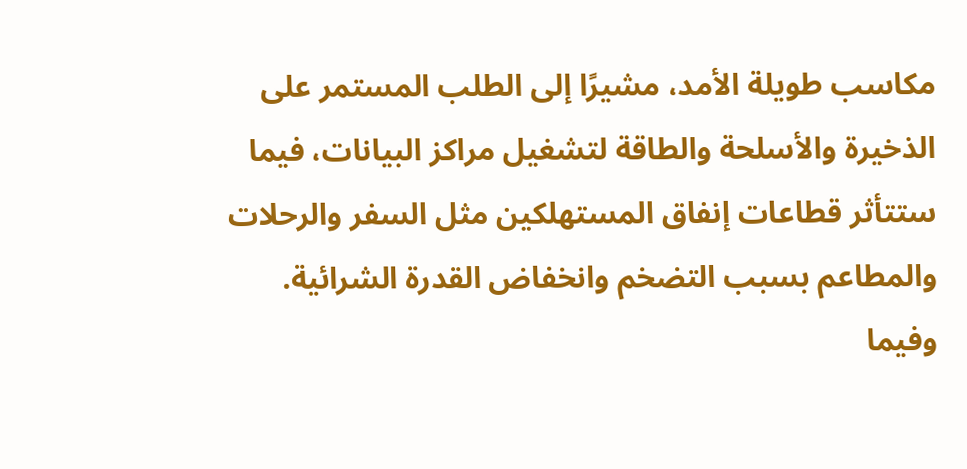مكاسب طويلة الأمد، مشيرًا إلى الطلب المستمر على الذخيرة والأسلحة والطاقة لتشغيل مراكز البيانات، فيما ستتأثر قطاعات إنفاق المستهلكين مثل السفر والرحلات والمطاعم بسبب التضخم وانخفاض القدرة الشرائية.
وفيما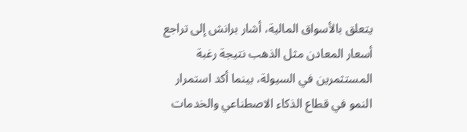يتعلق بالأسواق المالية، أشار برانش إلى تراجع أسعار المعادن مثل الذهب نتيجة رغبة المستثمرين في السيولة، بينما أكد استمرار النمو في قطاع الذكاء الاصطناعي والخدمات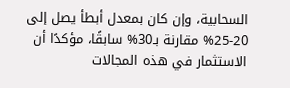السحابية، وإن كان بمعدل أبطأ يصل إلى 20-25% مقارنة بـ30% سابقًا، مؤكدًا أن الاستثمار في هذه المجالات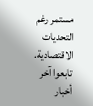مستمر رغم التحديات الاقتصادية.
تابعوا آخر أخبار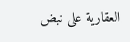العقارية على نبض